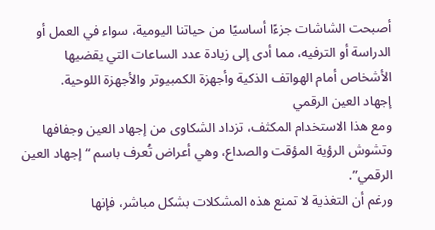أصبحت الشاشات جزءًا أساسيًا من حياتنا اليومية، سواء في العمل أو الدراسة أو الترفيه، مما أدى إلى زيادة عدد الساعات التي يقضيها الأشخاص أمام الهواتف الذكية وأجهزة الكمبيوتر والأجهزة اللوحية.
إجهاد العين الرقمي
ومع هذا الاستخدام المكثف، تزداد الشكاوى من إجهاد العين وجفافها وتشوش الرؤية المؤقت والصداع، وهي أعراض تُعرف باسم “إجهاد العين الرقمي”.
ورغم أن التغذية لا تمنع هذه المشكلات بشكل مباشر، فإنها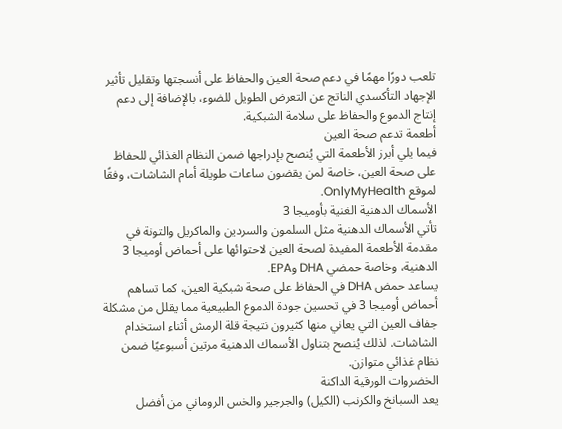تلعب دورًا مهمًا في دعم صحة العين والحفاظ على أنسجتها وتقليل تأثير الإجهاد التأكسدي الناتج عن التعرض الطويل للضوء، بالإضافة إلى دعم إنتاج الدموع والحفاظ على سلامة الشبكية.
أطعمة تدعم صحة العين
فيما يلي أبرز الأطعمة التي يُنصح بإدراجها ضمن النظام الغذائي للحفاظ على صحة العين، خاصة لمن يقضون ساعات طويلة أمام الشاشات، وفقًا لموقع OnlyMyHealth.
الأسماك الدهنية الغنية بأوميجا 3
تأتي الأسماك الدهنية مثل السلمون والسردين والماكريل والتونة في مقدمة الأطعمة المفيدة لصحة العين لاحتوائها على أحماض أوميجا 3 الدهنية، وخاصة حمضي DHA وEPA.
يساعد حمض DHA في الحفاظ على صحة شبكية العين، كما تساهم أحماض أوميجا 3 في تحسين جودة الدموع الطبيعية مما يقلل من مشكلة جفاف العين التي يعاني منها كثيرون نتيجة قلة الرمش أثناء استخدام الشاشات. لذلك يُنصح بتناول الأسماك الدهنية مرتين أسبوعيًا ضمن نظام غذائي متوازن.
الخضروات الورقية الداكنة
يعد السبانخ والكرنب (الكيل) والجرجير والخس الروماني من أفضل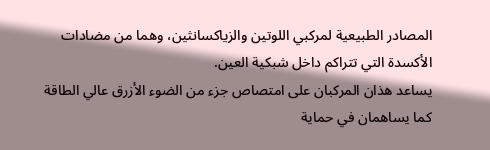المصادر الطبيعية لمركبي اللوتين والزياكسانثين، وهما من مضادات الأكسدة التي تتراكم داخل شبكية العين.
يساعد هذان المركبان على امتصاص جزء من الضوء الأزرق عالي الطاقة كما يساهمان في حماية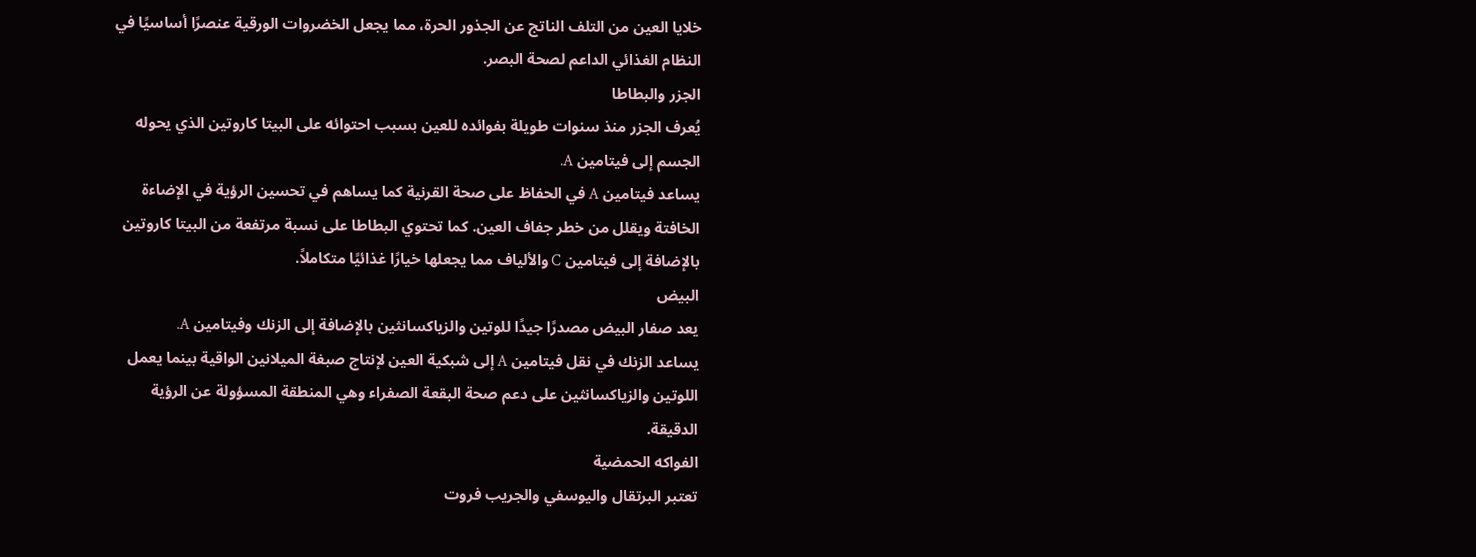خلايا العين من التلف الناتج عن الجذور الحرة، مما يجعل الخضروات الورقية عنصرًا أساسيًا في النظام الغذائي الداعم لصحة البصر.
الجزر والبطاطا
يُعرف الجزر منذ سنوات طويلة بفوائده للعين بسبب احتوائه على البيتا كاروتين الذي يحوله الجسم إلى فيتامين A.
يساعد فيتامين A في الحفاظ على صحة القرنية كما يساهم في تحسين الرؤية في الإضاءة الخافتة ويقلل من خطر جفاف العين. كما تحتوي البطاطا على نسبة مرتفعة من البيتا كاروتين بالإضافة إلى فيتامين C والألياف مما يجعلها خيارًا غذائيًا متكاملاً.
البيض
يعد صفار البيض مصدرًا جيدًا للوتين والزياكسانثين بالإضافة إلى الزنك وفيتامين A.
يساعد الزنك في نقل فيتامين A إلى شبكية العين لإنتاج صبغة الميلانين الواقية بينما يعمل اللوتين والزياكسانثين على دعم صحة البقعة الصفراء وهي المنطقة المسؤولة عن الرؤية الدقيقة.
الفواكه الحمضية
تعتبر البرتقال واليوسفي والجريب فروت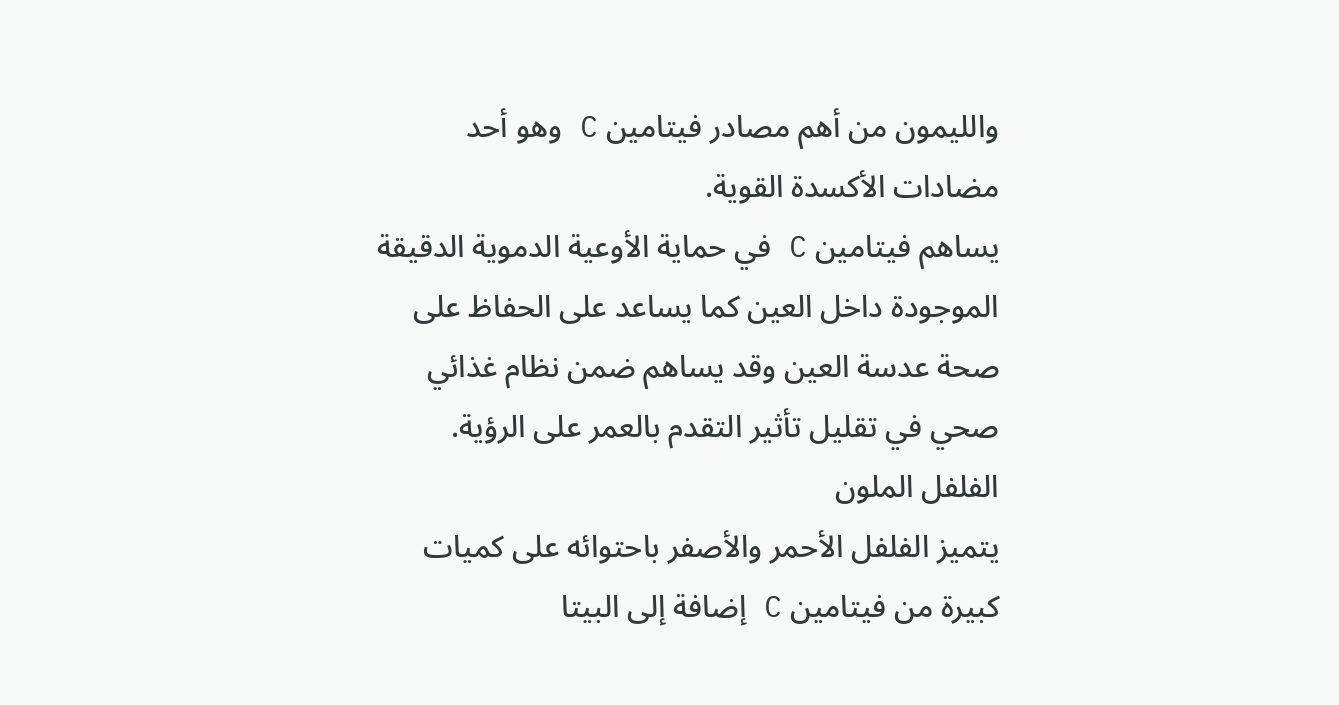والليمون من أهم مصادر فيتامين C وهو أحد مضادات الأكسدة القوية.
يساهم فيتامين C في حماية الأوعية الدموية الدقيقة الموجودة داخل العين كما يساعد على الحفاظ على صحة عدسة العين وقد يساهم ضمن نظام غذائي صحي في تقليل تأثير التقدم بالعمر على الرؤية.
الفلفل الملون
يتميز الفلفل الأحمر والأصفر باحتوائه على كميات كبيرة من فيتامين C إضافة إلى البيتا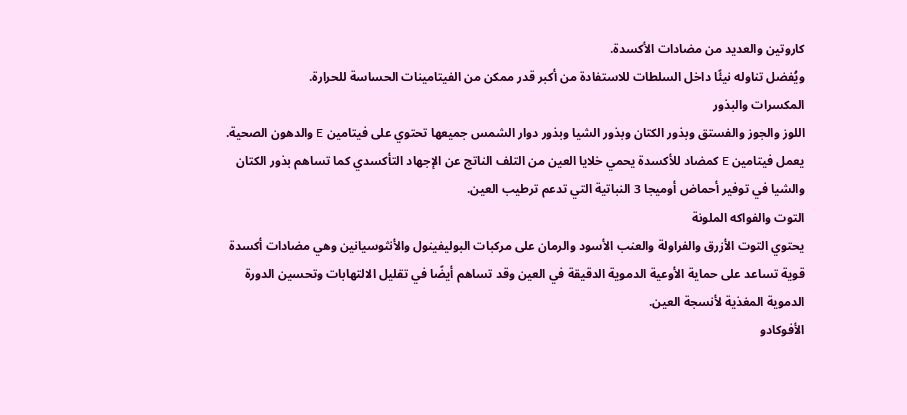كاروتين والعديد من مضادات الأكسدة.
ويُفضل تناوله نيئًا داخل السلطات للاستفادة من أكبر قدر ممكن من الفيتامينات الحساسة للحرارة.
المكسرات والبذور
اللوز والجوز والفستق وبذور الكتان وبذور الشيا وبذور دوار الشمس جميعها تحتوي على فيتامين E والدهون الصحية.
يعمل فيتامين E كمضاد للأكسدة يحمي خلايا العين من التلف الناتج عن الإجهاد التأكسدي كما تساهم بذور الكتان والشيا في توفير أحماض أوميجا 3 النباتية التي تدعم ترطيب العين.
التوت والفواكه الملونة
يحتوي التوت الأزرق والفراولة والعنب الأسود والرمان على مركبات البوليفينول والأنثوسيانين وهي مضادات أكسدة قوية تساعد على حماية الأوعية الدموية الدقيقة في العين وقد تساهم أيضًا في تقليل الالتهابات وتحسين الدورة الدموية المغذية لأنسجة العين.
الأفوكادو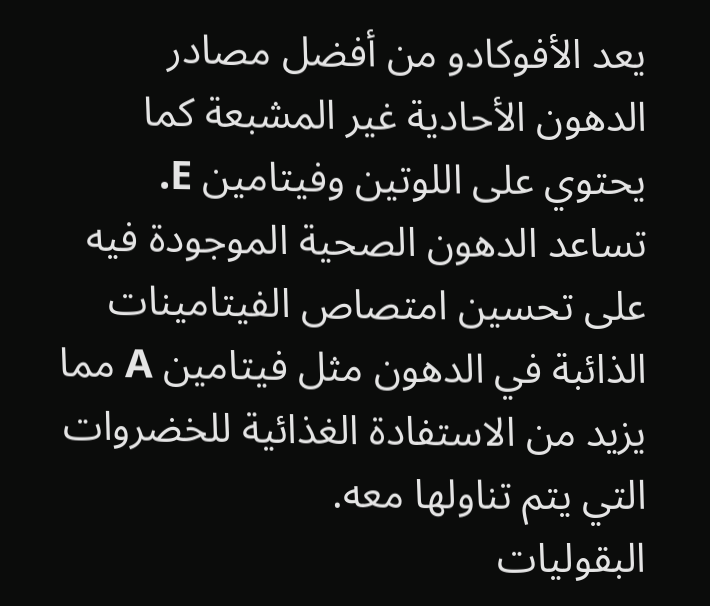يعد الأفوكادو من أفضل مصادر الدهون الأحادية غير المشبعة كما يحتوي على اللوتين وفيتامين E.
تساعد الدهون الصحية الموجودة فيه على تحسين امتصاص الفيتامينات الذائبة في الدهون مثل فيتامين A مما يزيد من الاستفادة الغذائية للخضروات التي يتم تناولها معه.
البقوليات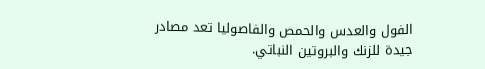الفول والعدس والحمص والفاصوليا تعد مصادر جيدة للزنك والبروتين النباتي.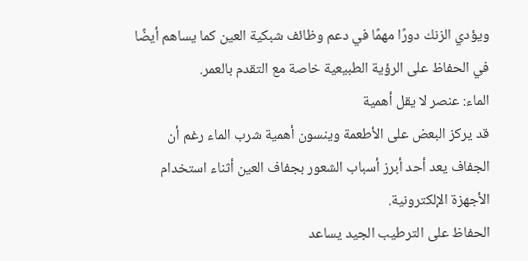ويؤدي الزنك دورًا مهمًا في دعم وظائف شبكية العين كما يساهم أيضًا في الحفاظ على الرؤية الطبيعية خاصة مع التقدم بالعمر.
الماء: عنصر لا يقل أهمية
قد يركز البعض على الأطعمة وينسون أهمية شرب الماء رغم أن الجفاف يعد أحد أبرز أسباب الشعور بجفاف العين أثناء استخدام الأجهزة الإلكترونية.
الحفاظ على الترطيب الجيد يساعد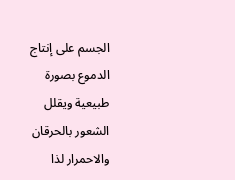الجسم على إنتاج الدموع بصورة طبيعية ويقلل الشعور بالحرقان والاحمرار لذا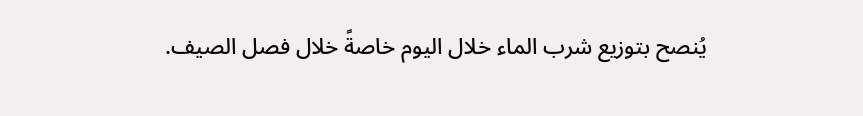يُنصح بتوزيع شرب الماء خلال اليوم خاصةً خلال فصل الصيف.